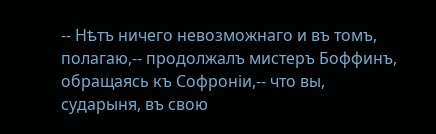-- Нѣтъ ничего невозможнаго и въ томъ, полагаю,-- продолжалъ мистеръ Боффинъ, обращаясь къ Софроніи,-- что вы, сударыня, въ свою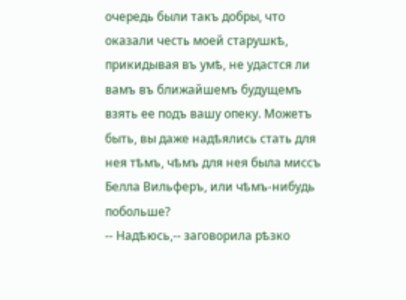очередь были такъ добры, что оказали честь моей старушкѣ, прикидывая въ умѣ, не удастся ли вамъ въ ближайшемъ будущемъ взять ее подъ вашу опеку. Можетъ быть, вы даже надѣялись стать для нея тѣмъ, чѣмъ для нея была миссъ Белла Вильферъ, или чѣмъ-нибудь побольше?
-- Надѣюсь,-- заговорила рѣзко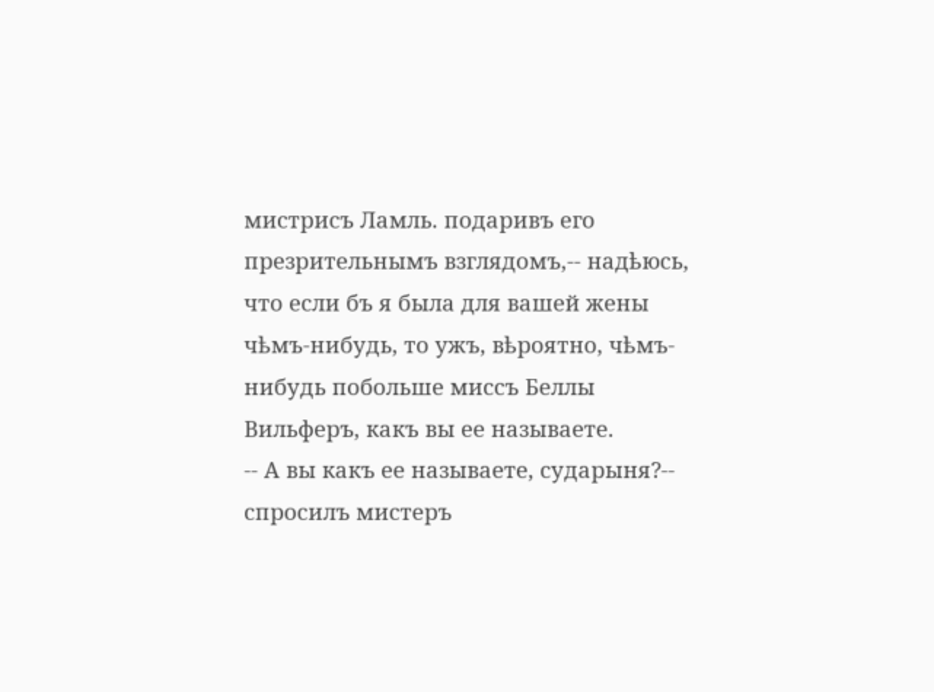мистрисъ Ламль. подаривъ его презрительнымъ взглядомъ,-- надѣюсь, что если бъ я была для вашей жены чѣмъ-нибудь, то ужъ, вѣроятно, чѣмъ-нибудь побольше миссъ Беллы Вильферъ, какъ вы ее называете.
-- А вы какъ ее называете, сударыня?-- спросилъ мистеръ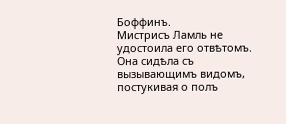Боффинъ.
Мистрисъ Ламль не удостоила его отвѣтомъ. Она сидѣла съ вызывающимъ видомъ, постукивая о полъ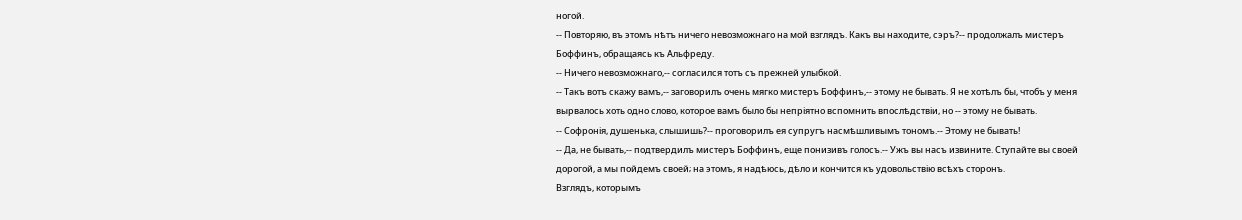ногой.
-- Повторяю, въ этомъ нѣтъ ничего невозможнаго на мой взглядъ. Какъ вы находите, сэръ?-- продолжалъ мистеръ Боффинъ, обращаясь къ Альфреду.
-- Ничего невозможнаго,-- согласился тотъ съ прежней улыбкой.
-- Такъ вотъ скажу вамъ,-- заговорилъ очень мягко мистеръ Боффинъ,-- этому не бывать. Я не хотѣлъ бы, чтобъ у меня вырвалось хоть одно слово, которое вамъ было бы непріятно вспомнить впослѣдствіи, но -- этому не бывать.
-- Софронія, душенька, слышишь?-- проговорилъ ея супругъ насмѣшливымъ тономъ.-- Этому не бывать!
-- Да, не бывать,-- подтвердилъ мистеръ Боффинъ, еще понизивъ голосъ.-- Ужъ вы насъ извините. Ступайте вы своей дорогой, а мы пойдемъ своей; на этомъ, я надѣюсь, дѣло и кончится къ удовольствію всѣхъ сторонъ.
Взглядъ, которымъ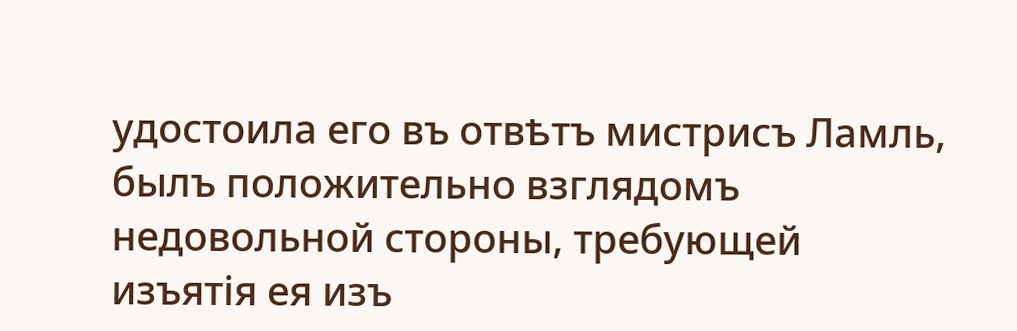удостоила его въ отвѣтъ мистрисъ Ламль, былъ положительно взглядомъ недовольной стороны, требующей изъятія ея изъ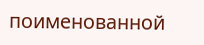поименованной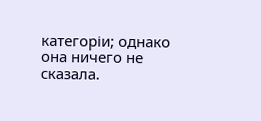категоріи; однако она ничего не сказала.